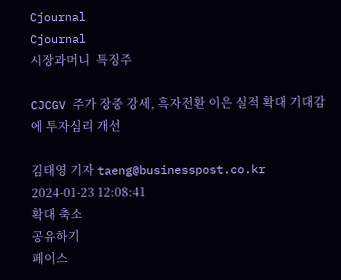Cjournal
Cjournal
시장과머니  특징주

CJCGV 주가 장중 강세, 흑자전환 이은 실적 확대 기대감에 투자심리 개선

김태영 기자 taeng@businesspost.co.kr 2024-01-23 12:08:41
확대 축소
공유하기
페이스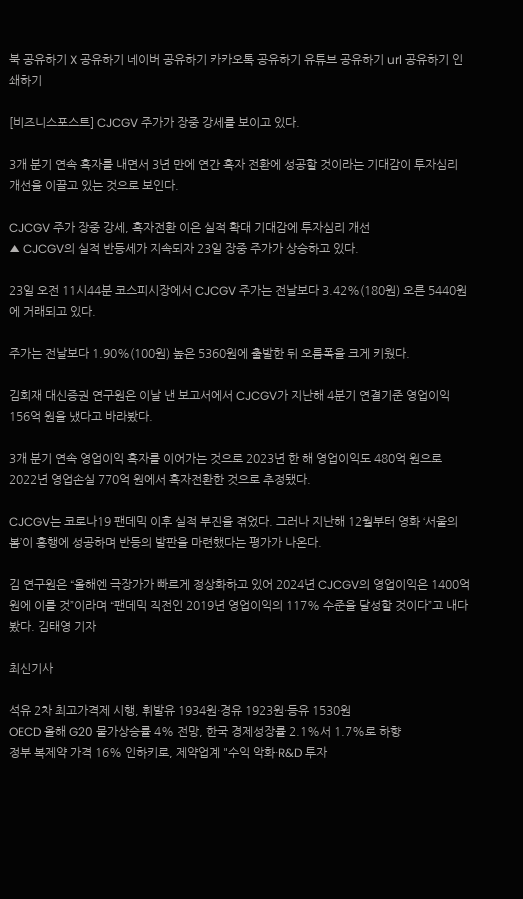북 공유하기 X 공유하기 네이버 공유하기 카카오톡 공유하기 유튜브 공유하기 url 공유하기 인쇄하기

[비즈니스포스트] CJCGV 주가가 장중 강세를 보이고 있다.

3개 분기 연속 흑자를 내면서 3년 만에 연간 흑자 전환에 성공할 것이라는 기대감이 투자심리 개선을 이끌고 있는 것으로 보인다.

CJCGV 주가 장중 강세, 흑자전환 이은 실적 확대 기대감에 투자심리 개선
▲ CJCGV의 실적 반등세가 지속되자 23일 장중 주가가 상승하고 있다.

23일 오전 11시44분 코스피시장에서 CJCGV 주가는 전날보다 3.42%(180원) 오른 5440원에 거래되고 있다.

주가는 전날보다 1.90%(100원) 높은 5360원에 출발한 뒤 오름폭을 크게 키웠다.

김회재 대신증권 연구원은 이날 낸 보고서에서 CJCGV가 지난해 4분기 연결기준 영업이익 156억 원을 냈다고 바라봤다.

3개 분기 연속 영업이익 흑자를 이어가는 것으로 2023년 한 해 영업이익도 480억 원으로 2022년 영업손실 770억 원에서 흑자전환한 것으로 추정됐다.

CJCGV는 코로나19 팬데믹 이후 실적 부진을 겪었다. 그러나 지난해 12월부터 영화 ‘서울의 봄’이 흥행에 성공하며 반등의 발판을 마련했다는 평가가 나온다.

김 연구원은 “올해엔 극장가가 빠르게 정상화하고 있어 2024년 CJCGV의 영업이익은 1400억 원에 이를 것”이라며 “팬데믹 직전인 2019년 영업이익의 117% 수준을 달성할 것이다”고 내다봤다. 김태영 기자

최신기사

석유 2차 최고가격제 시행, 휘발유 1934원·경유 1923원·등유 1530원
OECD 올해 G20 물가상승률 4% 전망, 한국 경제성장률 2.1%서 1.7%로 하향
정부 복제약 가격 16% 인하키로, 제약업계 "수익 악화·R&D 투자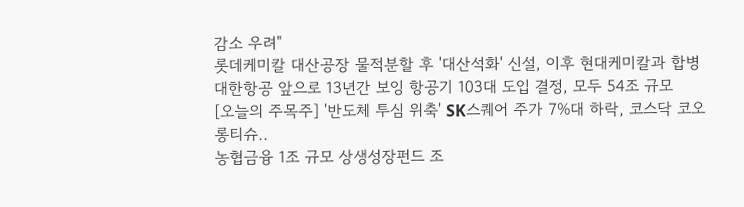감소 우려"
롯데케미칼 대산공장 물적분할 후 '대산석화' 신설, 이후 현대케미칼과 합병
대한항공 앞으로 13년간 보잉 항공기 103대 도입 결정, 모두 54조 규모
[오늘의 주목주] '반도체 투심 위축' SK스퀘어 주가 7%대 하락, 코스닥 코오롱티슈..
농협금융 1조 규모 상생성장펀드 조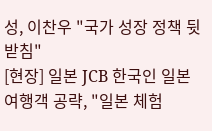성, 이찬우 "국가 성장 정책 뒷받침"
[현장] 일본 JCB 한국인 일본 여행객 공략, "일본 체험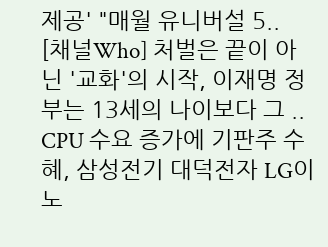제공' "매월 유니버설 5..
[채널Who] 처벌은 끝이 아닌 '교화'의 시작, 이재명 정부는 13세의 나이보다 그 ..
CPU 수요 증가에 기판주 수혜, 삼성전기 대덕전자 LG이노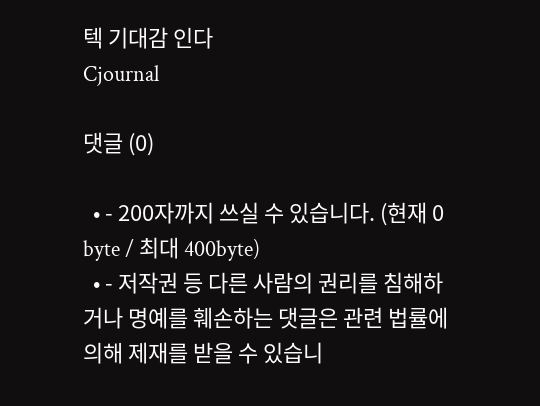텍 기대감 인다
Cjournal

댓글 (0)

  • - 200자까지 쓰실 수 있습니다. (현재 0 byte / 최대 400byte)
  • - 저작권 등 다른 사람의 권리를 침해하거나 명예를 훼손하는 댓글은 관련 법률에 의해 제재를 받을 수 있습니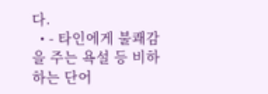다.
  • - 타인에게 불쾌감을 주는 욕설 등 비하하는 단어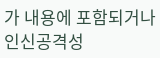가 내용에 포함되거나 인신공격성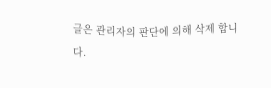글은 관리자의 판단에 의해 삭제 합니다.